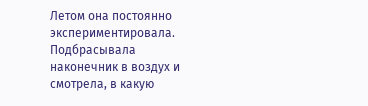Летом она постоянно экспериментировала. Подбрасывала наконечник в воздух и смотрела, в какую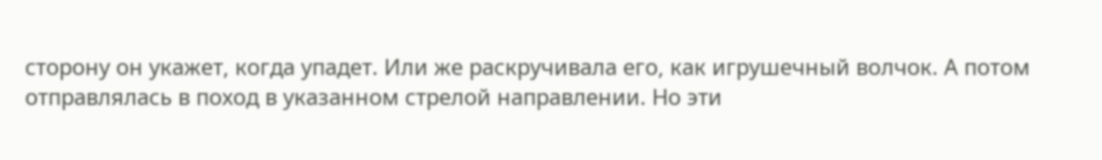сторону он укажет, когда упадет. Или же раскручивала его, как игрушечный волчок. А потом отправлялась в поход в указанном стрелой направлении. Но эти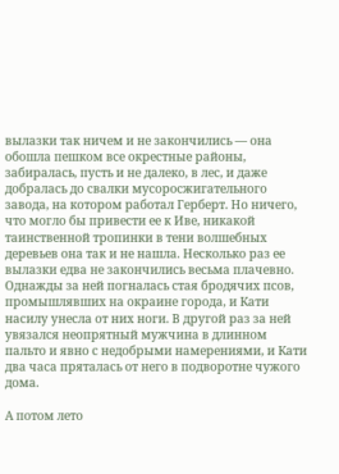вылазки так ничем и не закончились — она обошла пешком все окрестные районы, забиралась, пусть и не далеко, в лес, и даже добралась до свалки мусоросжигательного завода, на котором работал Герберт. Но ничего, что могло бы привести ее к Иве, никакой таинственной тропинки в тени волшебных деревьев она так и не нашла. Несколько раз ее вылазки едва не закончились весьма плачевно. Однажды за ней погналась стая бродячих псов, промышлявших на окраине города, и Кати насилу унесла от них ноги. В другой раз за ней увязался неопрятный мужчина в длинном пальто и явно с недобрыми намерениями, и Кати два часа пряталась от него в подворотне чужого дома.

А потом лето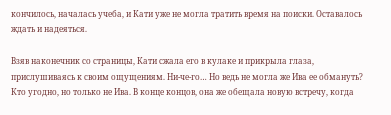кончилось, началась учеба, и Кати уже не могла тратить время на поиски. Оставалось ждать и надеяться.

Взяв наконечник со страницы, Кати сжала его в кулаке и прикрыла глаза, прислушиваясь к своим ощущениям. Ни-че-го… Но ведь не могла же Ива ее обмануть? Кто угодно, но только не Ива. В конце концов, она же обещала новую встречу, когда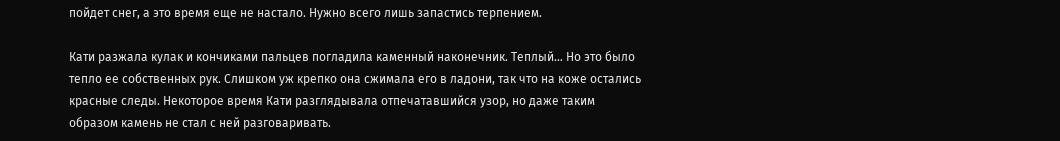пойдет снег, а это время еще не настало. Нужно всего лишь запастись терпением.

Кати разжала кулак и кончиками пальцев погладила каменный наконечник. Теплый… Но это было тепло ее собственных рук. Слишком уж крепко она сжимала его в ладони, так что на коже остались красные следы. Некоторое время Кати разглядывала отпечатавшийся узор, но даже таким образом камень не стал с ней разговаривать.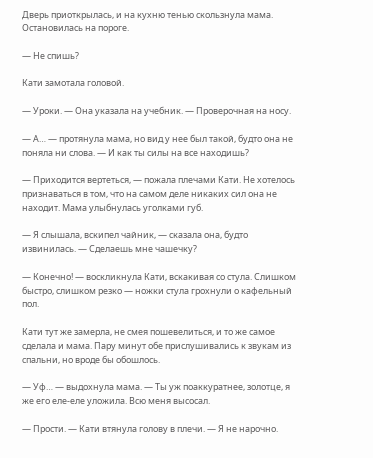Дверь приоткрылась, и на кухню тенью скользнула мама. Остановилась на пороге.

— Не спишь?

Кати замотала головой.

— Уроки. — Она указала на учебник. — Проверочная на носу.

— А… — протянула мама, но вид у нее был такой, будто она не поняла ни слова. — И как ты силы на все находишь?

— Приходится вертеться, — пожала плечами Кати. Не хотелось признаваться в том, что на самом деле никаких сил она не находит. Мама улыбнулась уголками губ.

— Я слышала, вскипел чайник, — сказала она, будто извинилась. — Сделаешь мне чашечку?

— Конечно! — воскликнула Кати, вскакивая со стула. Слишком быстро, слишком резко — ножки стула грохнули о кафельный пол.

Кати тут же замерла, не смея пошевелиться, и то же самое сделала и мама. Пару минут обе прислушивались к звукам из спальни, но вроде бы обошлось.

— Уф… — выдохнула мама. — Ты уж поаккуратнее, золотце, я же его еле-еле уложила. Всю меня высосал.

— Прости. — Кати втянула голову в плечи. — Я не нарочно.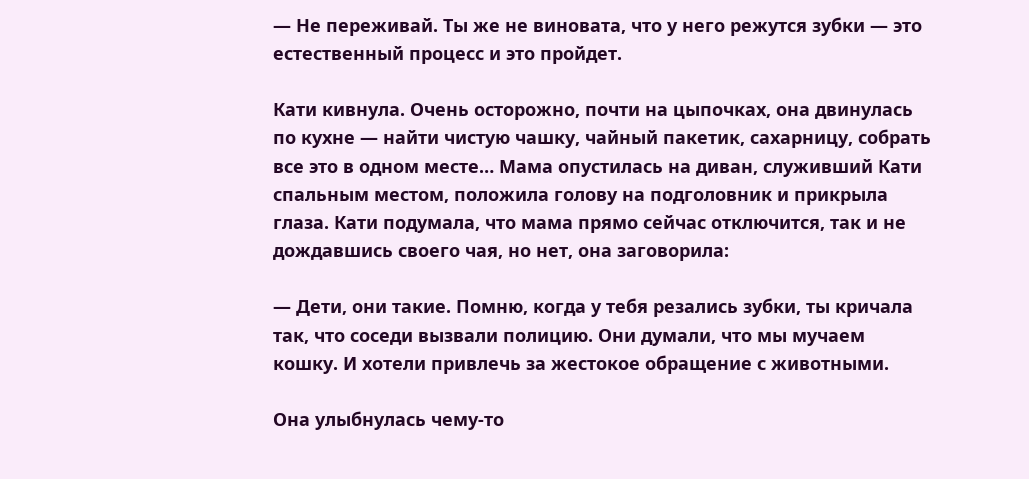— Не переживай. Ты же не виновата, что у него режутся зубки — это естественный процесс и это пройдет.

Кати кивнула. Очень осторожно, почти на цыпочках, она двинулась по кухне — найти чистую чашку, чайный пакетик, сахарницу, собрать все это в одном месте… Мама опустилась на диван, служивший Кати спальным местом, положила голову на подголовник и прикрыла глаза. Кати подумала, что мама прямо сейчас отключится, так и не дождавшись своего чая, но нет, она заговорила:

— Дети, они такие. Помню, когда у тебя резались зубки, ты кричала так, что соседи вызвали полицию. Они думали, что мы мучаем кошку. И хотели привлечь за жестокое обращение с животными.

Она улыбнулась чему-то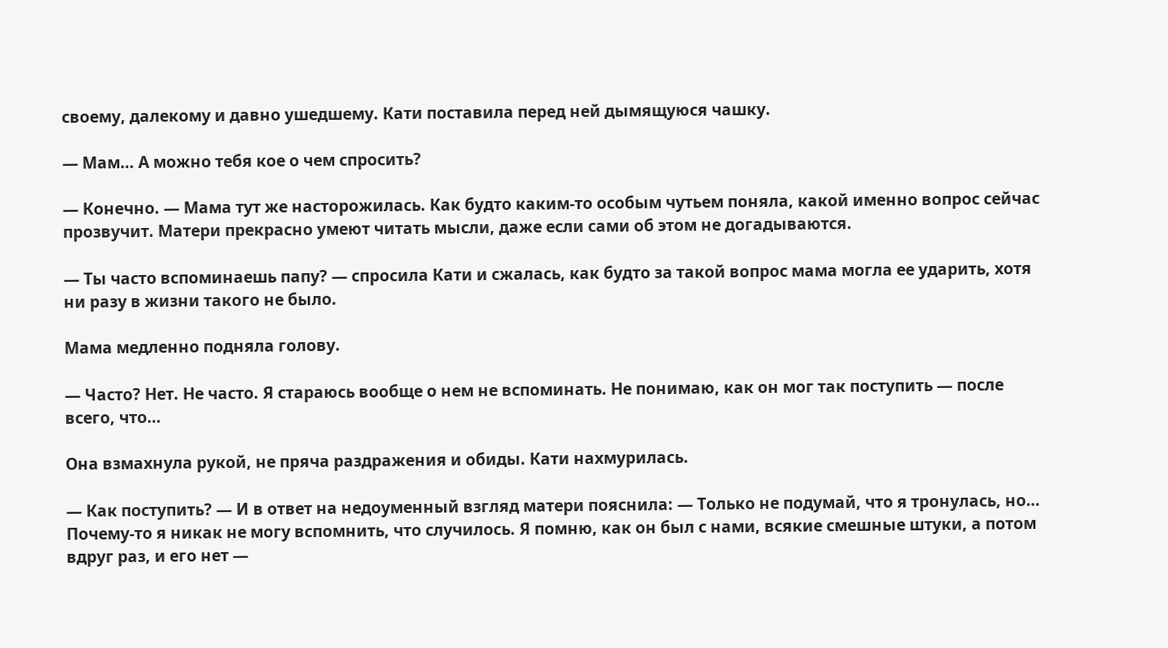своему, далекому и давно ушедшему. Кати поставила перед ней дымящуюся чашку.

— Мам… А можно тебя кое о чем спросить?

— Конечно. — Мама тут же насторожилась. Как будто каким-то особым чутьем поняла, какой именно вопрос сейчас прозвучит. Матери прекрасно умеют читать мысли, даже если сами об этом не догадываются.

— Ты часто вспоминаешь папу? — спросила Кати и сжалась, как будто за такой вопрос мама могла ее ударить, хотя ни разу в жизни такого не было.

Мама медленно подняла голову.

— Часто? Нет. Не часто. Я стараюсь вообще о нем не вспоминать. Не понимаю, как он мог так поступить — после всего, что…

Она взмахнула рукой, не пряча раздражения и обиды. Кати нахмурилась.

— Как поступить? — И в ответ на недоуменный взгляд матери пояснила: — Только не подумай, что я тронулась, но… Почему-то я никак не могу вспомнить, что случилось. Я помню, как он был с нами, всякие смешные штуки, а потом вдруг раз, и его нет —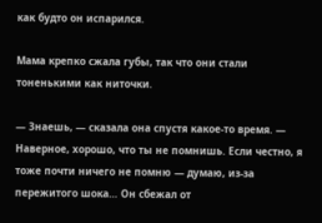как будто он испарился.

Мама крепко сжала губы, так что они стали тоненькими как ниточки.

— Знаешь, — сказала она спустя какое-то время. — Наверное, хорошо, что ты не помнишь. Если честно, я тоже почти ничего не помню — думаю, из-за пережитого шока… Он сбежал от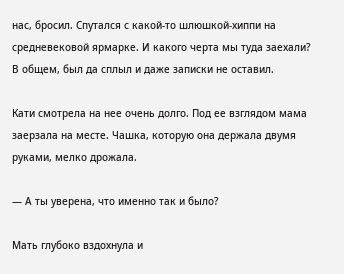нас, бросил. Спутался с какой-то шлюшкой-хиппи на средневековой ярмарке. И какого черта мы туда заехали? В общем, был да сплыл и даже записки не оставил.

Кати смотрела на нее очень долго. Под ее взглядом мама заерзала на месте. Чашка, которую она держала двумя руками, мелко дрожала.

— А ты уверена, что именно так и было?

Мать глубоко вздохнула и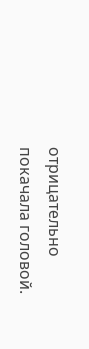отрицательно покачала головой.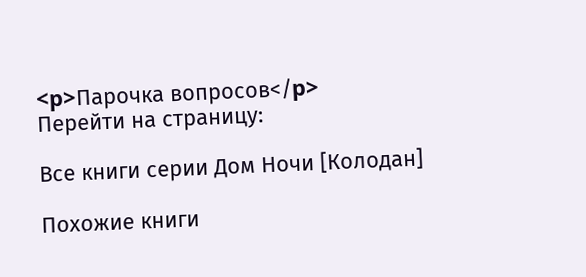<p>Парочка вопросов</p>
Перейти на страницу:

Все книги серии Дом Ночи [Колодан]

Похожие книги